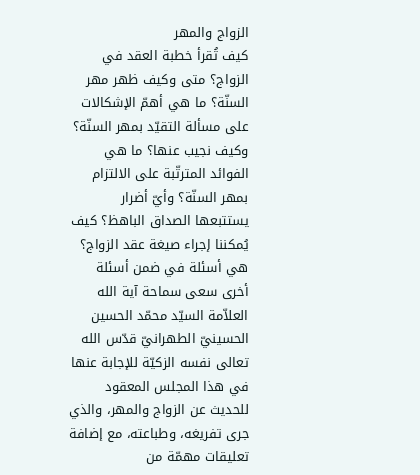الزواج والمهر
كيف تُقرأ خطبة العقد في الزواج؟ متى وكيف ظهر مهر السنّة؟ ما هي أهمّ الإشكالات على مسألة التقيّد بمهر السنّة؟ وكيف نجيب عنها؟ ما هي الفوائد المترتّبة على الالتزام بمهر السنّة؟ وأيّ أضرار يستتبعها الصداق الباهظ؟ كيف يُمكننا إجراء صيغة عقد الزواج؟ هي أسئلة في ضمن أسئلة أخرى سعى سماحة آية الله العلاّمة السيّد محمّد الحسين الحسينيّ الطهرانيّ قدّس الله تعالى نفسه الزكيّة للإجابة عنها في هذا المجلس المعقود للحديث عن الزواج والمهر، والذي جرى تفريغه، وطباعته، مع إضافة تعليقات مهمّة من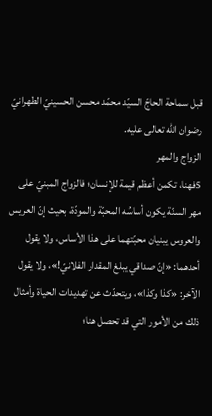قبل سماحة الحاجّ السيّد محمّد محسن الحسينيّ الطهرانيّ رضوان الله تعالى عليه.
الزواج والمهر
5فهنا، تكمن أعظم قيمة للإنسان؛ فالزواج المبنيّ على مهر السنّة يكون أساسُه المحبّة والمودّة، بحيث إنّ العريس والعروس يبنيان محبّتهما على هذا الأساس، ولا يقول أحدهما: «إنّ صداقي يبلغ المقدار الفلانيّ!»، ولا يقول الآخر: «كذا وكذا»، ويتحدّث عن تهديدات الحياة وأمثال ذلك من الأمور التي قد تحصل هنا؛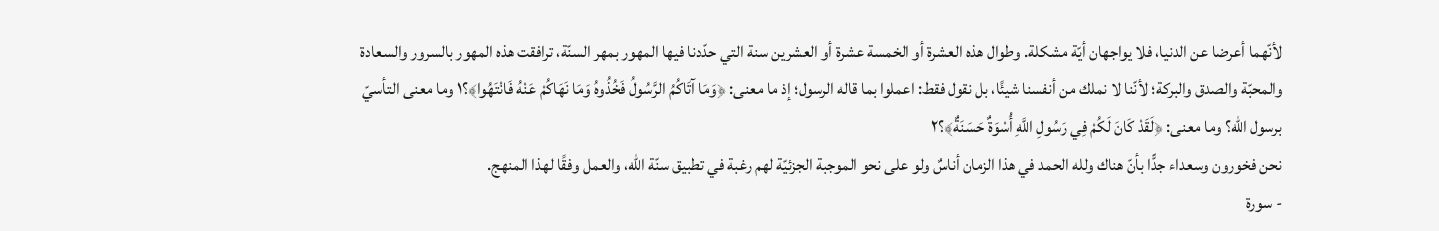لأنّهما أعرضا عن الدنيا، فلا يواجهان أيّة مشكلة. وطوال هذه العشرة أو الخمسة عشرة أو العشرين سنة التي حدّدنا فيها المهور بمهر السنّة، ترافقت هذه المهور بالسرور والسعادة والمحبّة والصدق والبركة؛ لأنّنا لا نملك من أنفسنا شيئًا، بل نقول فقط: اعملوا بما قاله الرسول؛ إذ ما معنى: ﴿وَمَا آتَاكُمُ الرَّسُولُ فَخُذُوهُ وَمَا نَهَاكُمْ عَنْهُ فَانْتَهُوا﴾؟۱ وما معنى التأسيّ برسول الله؟ وما معنى: ﴿لَقَدْ كَانَ لَكُمْ فِي رَسُولِ اللَّهِ أُسْوَةٌ حَسَنَةٌ﴾؟٢
نحن فخورون وسعداء جدًّا بأنّ هناك ولله الحمد في هذا الزمان أناسٌ ولو على نحو الموجبة الجزئيّة لهم رغبة في تطبيق سنّة الله، والعمل وفقًا لهذا المنهج.
- سورة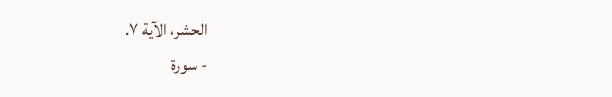الحشر، الآية ۷.
- سورة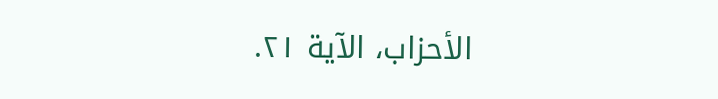الأحزاب، الآية ٢۱.